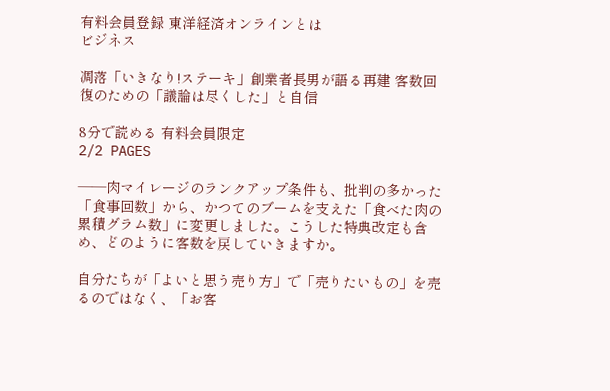有料会員登録 東洋経済オンラインとは
ビジネス

凋落「いきなり!ステーキ」創業者長男が語る再建 客数回復のための「議論は尽くした」と自信

8分で読める 有料会員限定
2/2 PAGES

――肉マイレージのランクアップ条件も、批判の多かった「食事回数」から、かつてのブームを支えた「食べた肉の累積グラム数」に変更しました。こうした特典改定も含め、どのように客数を戻していきますか。

自分たちが「よいと思う売り方」で「売りたいもの」を売るのではなく、「お客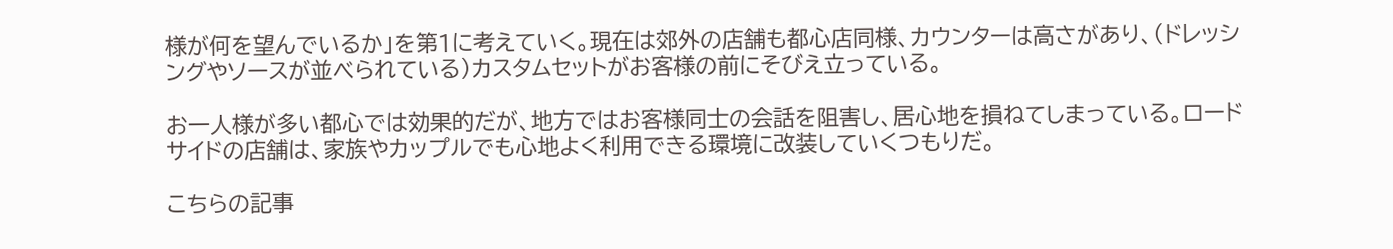様が何を望んでいるか」を第1に考えていく。現在は郊外の店舗も都心店同様、カウンターは高さがあり、(ドレッシングやソースが並べられている)カスタムセットがお客様の前にそびえ立っている。

お一人様が多い都心では効果的だが、地方ではお客様同士の会話を阻害し、居心地を損ねてしまっている。ロードサイドの店舗は、家族やカップルでも心地よく利用できる環境に改装していくつもりだ。

こちらの記事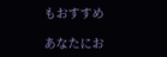もおすすめ

あなたにお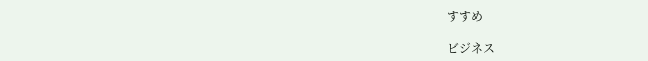すすめ

ビジネス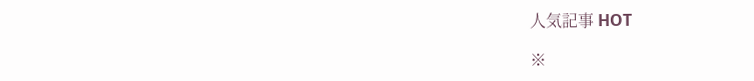人気記事 HOT

※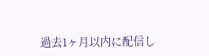過去1ヶ月以内に配信し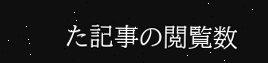た記事の閲覧数